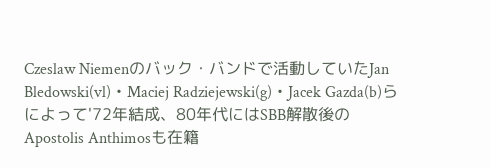Czeslaw Niemenのバック・バンドで活動していたJan Bledowski(vl)・Maciej Radziejewski(g)・Jacek Gazda(b)らによって'72年結成、80年代にはSBB解散後のApostolis Anthimosも在籍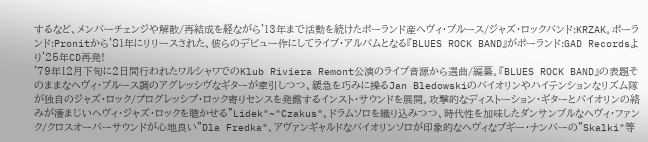するなど、メンバーチェンジや解散/再結成を経ながら'13年まで活動を続けたポーランド産ヘヴィ・ブルース/ジャズ・ロックバンド:KRZAK。ポーランド:Pronitから'81年にリリースされた、彼らのデビュー作にしてライブ・アルバムとなる『BLUES ROCK BAND』がポーランド:GAD Recordsより'25年CD再発!
'79年12月下旬に2日間行われたワルシャワでのKlub Riviera Remont公演のライブ音源から選曲/編纂。『BLUES ROCK BAND』の表題そのままなヘヴィ・ブルース調のアグレッシヴなギターが牽引しつつ、緩急を巧みに操るJan Bledowskiのバイオリンやハイテンションなリズム隊が独自のジャズ・ロック/プログレッシブ・ロック寄りセンスを発露するインスト・サウンドを展開。攻撃的なディストーション・ギターとバイオリンの絡みが凄まじいヘヴィ・ジャズ・ロックを聴かせる"Lidek"~"Czakus"、ドラムソロを織り込みつつ、時代性を加味したダンサンブルなヘヴィ・ファンク/クロスオーバーサウンドが心地良い"Dla Fredka"、アヴァンギャルドなバイオリンソロが印象的なヘヴィなブギー・ナンバーの"Skalki"等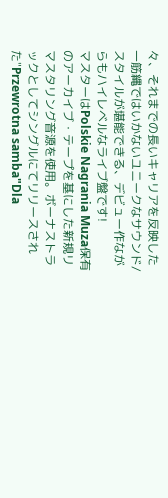々、それまでの長いキャリアを反映した一筋縄ではいかないユニークなサウンド/スタイルが堪能できる、デビュー作ながらもハイレベルなライブ盤です!
マスターはPolskie Nagrania Muza保有のアーカイブ・テープを基にした新規リマスタリング音源を使用。ボーナストラックとしてシングルにてリリースされた"Przewrotna samba"Dla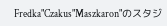Fredka"Czakus"Maszkaron"のスタジ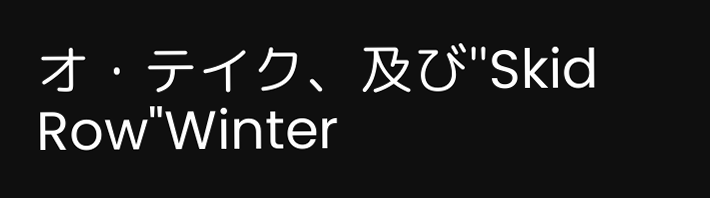オ・テイク、及び"Skid Row"Winter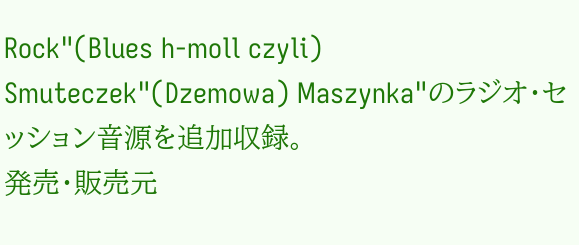Rock"(Blues h-moll czyli) Smuteczek"(Dzemowa) Maszynka"のラジオ・セッション音源を追加収録。
発売・販売元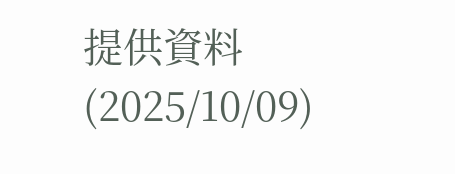提供資料(2025/10/09)